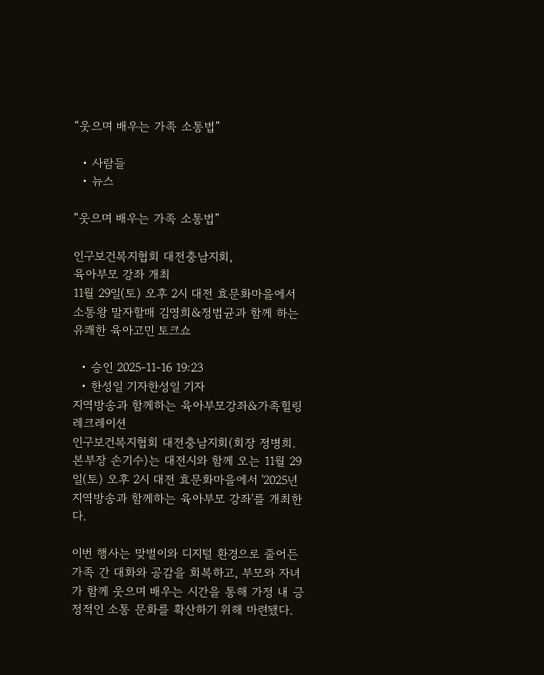“웃으며 배우는 가족 소통법”

  • 사람들
  • 뉴스

“웃으며 배우는 가족 소통법”

인구보건복지협회 대전충남지회,
육아부모 강좌 개최
11월 29일(토) 오후 2시 대전 효문화마을에서
소통왕 말자할매 김영희&정범균과 함께 하는 유쾌한 육아고민 토크쇼

  • 승인 2025-11-16 19:23
  • 한성일 기자한성일 기자
지역방송과 함께하는 육아부모강좌&가족힐링 레크레이션
인구보건복지협회 대전충남지회(회장 정병희. 본부장 손기수)는 대전시와 함께 오는 11월 29일(토) 오후 2시 대전 효문화마을에서 '2025년 지역방송과 함께하는 육아부모 강좌'를 개최한다.

이번 행사는 맞벌이와 디지털 환경으로 줄어든 가족 간 대화와 공감을 회복하고, 부모와 자녀가 함께 웃으며 배우는 시간을 통해 가정 내 긍정적인 소통 문화를 확산하기 위해 마련됐다.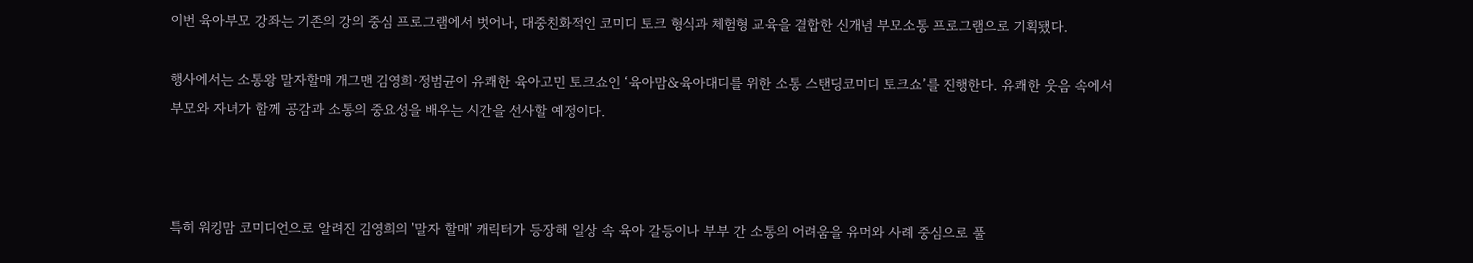이번 육아부모 강좌는 기존의 강의 중심 프로그램에서 벗어나, 대중친화적인 코미디 토크 형식과 체험형 교육을 결합한 신개념 부모소통 프로그램으로 기획됐다.

행사에서는 소통왕 말자할매 개그맨 김영희·정범균이 유쾌한 육아고민 토크쇼인 ‘육아맘&육아대디를 위한 소통 스탠딩코미디 토크쇼’를 진행한다. 유쾌한 웃음 속에서 부모와 자녀가 함께 공감과 소통의 중요성을 배우는 시간을 선사할 예정이다.



특히 워킹맘 코미디언으로 알려진 김영희의 '말자 할매' 캐릭터가 등장해 일상 속 육아 갈등이나 부부 간 소통의 어려움을 유머와 사례 중심으로 풀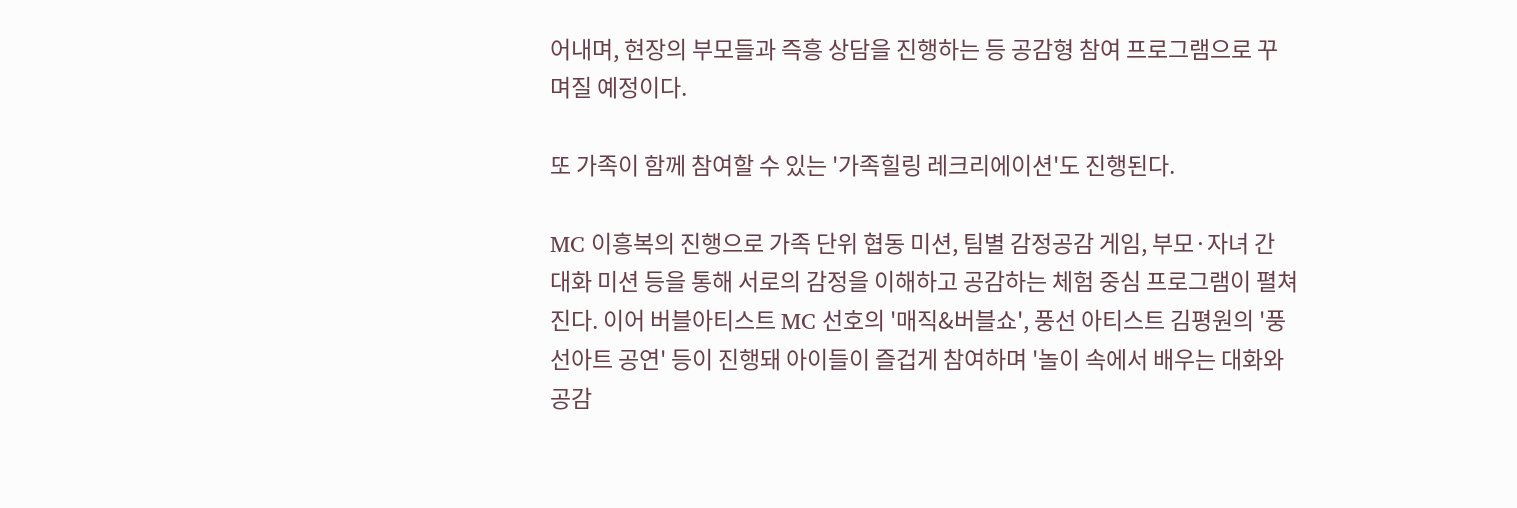어내며, 현장의 부모들과 즉흥 상담을 진행하는 등 공감형 참여 프로그램으로 꾸며질 예정이다.

또 가족이 함께 참여할 수 있는 '가족힐링 레크리에이션'도 진행된다.

MC 이흥복의 진행으로 가족 단위 협동 미션, 팀별 감정공감 게임, 부모·자녀 간 대화 미션 등을 통해 서로의 감정을 이해하고 공감하는 체험 중심 프로그램이 펼쳐진다. 이어 버블아티스트 MC 선호의 '매직&버블쇼', 풍선 아티스트 김평원의 '풍선아트 공연' 등이 진행돼 아이들이 즐겁게 참여하며 '놀이 속에서 배우는 대화와 공감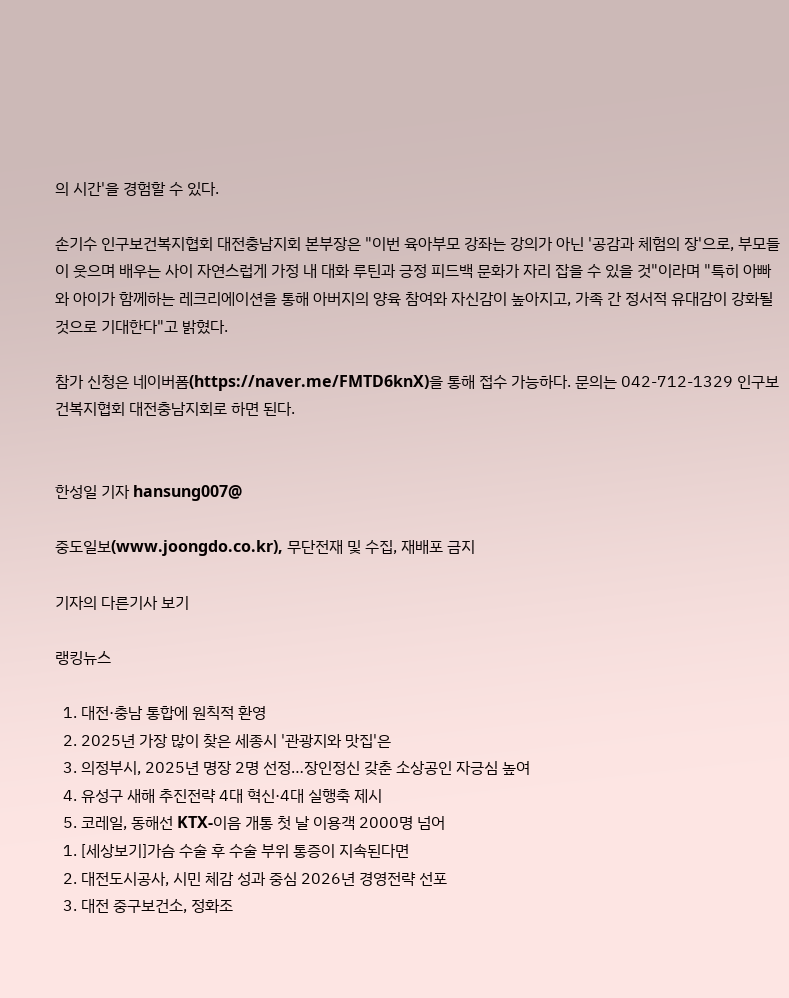의 시간'을 경험할 수 있다.

손기수 인구보건복지협회 대전충남지회 본부장은 "이번 육아부모 강좌는 강의가 아닌 '공감과 체험의 장'으로, 부모들이 웃으며 배우는 사이 자연스럽게 가정 내 대화 루틴과 긍정 피드백 문화가 자리 잡을 수 있을 것"이라며 "특히 아빠와 아이가 함께하는 레크리에이션을 통해 아버지의 양육 참여와 자신감이 높아지고, 가족 간 정서적 유대감이 강화될 것으로 기대한다"고 밝혔다.

참가 신청은 네이버폼(https://naver.me/FMTD6knX)을 통해 접수 가능하다. 문의는 042-712-1329 인구보건복지협회 대전충남지회로 하면 된다.


한성일 기자 hansung007@

중도일보(www.joongdo.co.kr), 무단전재 및 수집, 재배포 금지

기자의 다른기사 보기

랭킹뉴스

  1. 대전·충남 통합에 원칙적 환영
  2. 2025년 가장 많이 찾은 세종시 '관광지와 맛집'은
  3. 의정부시, 2025년 명장 2명 선정…장인정신 갖춘 소상공인 자긍심 높여
  4. 유성구 새해 추진전략 4대 혁신·4대 실행축 제시
  5. 코레일, 동해선 KTX-이음 개통 첫 날 이용객 2000명 넘어
  1. [세상보기]가슴 수술 후 수술 부위 통증이 지속된다면
  2. 대전도시공사, 시민 체감 성과 중심 2026년 경영전략 선포
  3. 대전 중구보건소, 정화조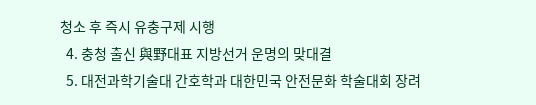청소 후 즉시 유충구제 시행
  4. 충청 출신 與野대표 지방선거 운명의 맞대결
  5. 대전과학기술대 간호학과 대한민국 안전문화 학술대회 장려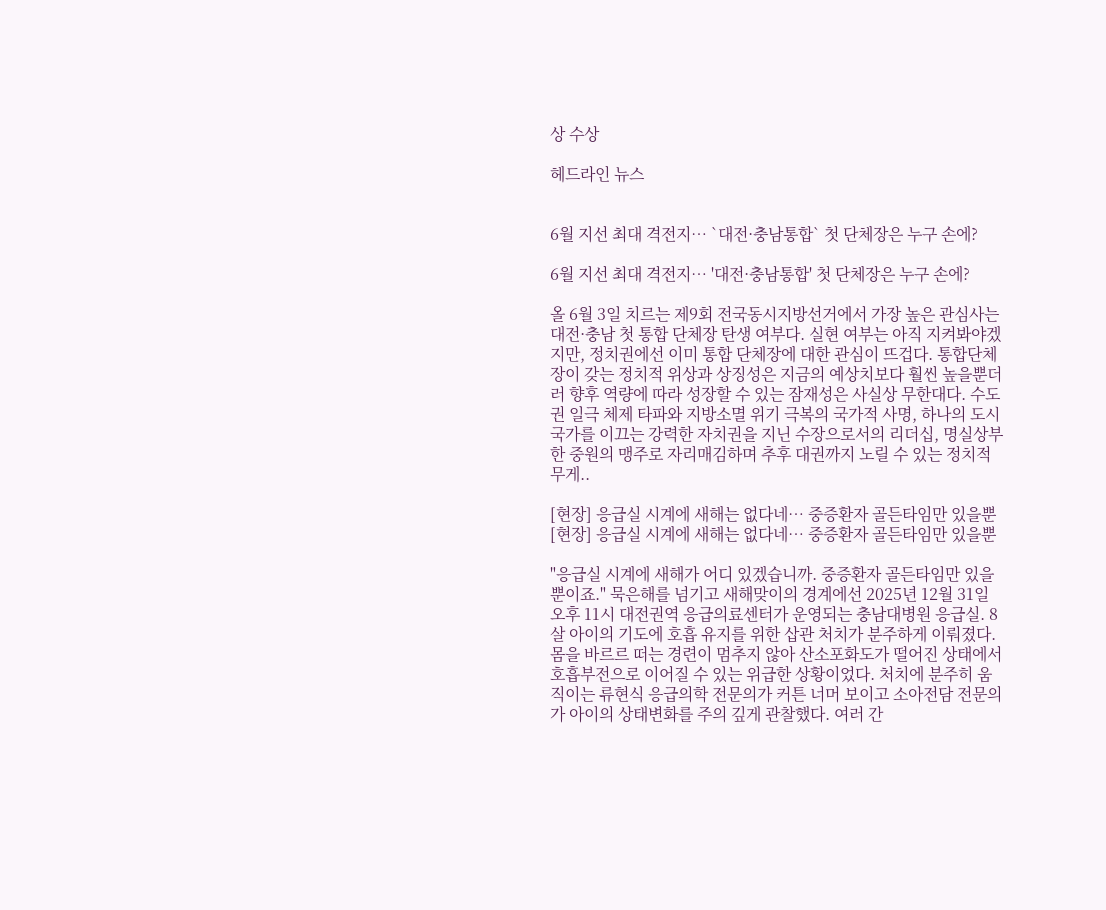상 수상

헤드라인 뉴스


6월 지선 최대 격전지… `대전·충남통합` 첫 단체장은 누구 손에?

6월 지선 최대 격전지… '대전·충남통합' 첫 단체장은 누구 손에?

올 6월 3일 치르는 제9회 전국동시지방선거에서 가장 높은 관심사는 대전·충남 첫 통합 단체장 탄생 여부다. 실현 여부는 아직 지켜봐야겠지만, 정치권에선 이미 통합 단체장에 대한 관심이 뜨겁다. 통합단체장이 갖는 정치적 위상과 상징성은 지금의 예상치보다 훨씬 높을뿐더러 향후 역량에 따라 성장할 수 있는 잠재성은 사실상 무한대다. 수도권 일극 체제 타파와 지방소멸 위기 극복의 국가적 사명, 하나의 도시국가를 이끄는 강력한 자치권을 지닌 수장으로서의 리더십, 명실상부한 중원의 맹주로 자리매김하며 추후 대권까지 노릴 수 있는 정치적 무게..

[현장] 응급실 시계에 새해는 없다네… 중증환자 골든타임만 있을뿐
[현장] 응급실 시계에 새해는 없다네… 중증환자 골든타임만 있을뿐

"응급실 시계에 새해가 어디 있겠습니까. 중증환자 골든타임만 있을 뿐이죠." 묵은해를 넘기고 새해맞이의 경계에선 2025년 12월 31일 오후 11시 대전권역 응급의료센터가 운영되는 충남대병원 응급실. 8살 아이의 기도에 호흡 유지를 위한 삽관 처치가 분주하게 이뤄졌다. 몸을 바르르 떠는 경련이 멈추지 않아 산소포화도가 떨어진 상태에서 호흡부전으로 이어질 수 있는 위급한 상황이었다. 처치에 분주히 움직이는 류현식 응급의학 전문의가 커튼 너머 보이고 소아전담 전문의가 아이의 상태변화를 주의 깊게 관찰했다. 여러 간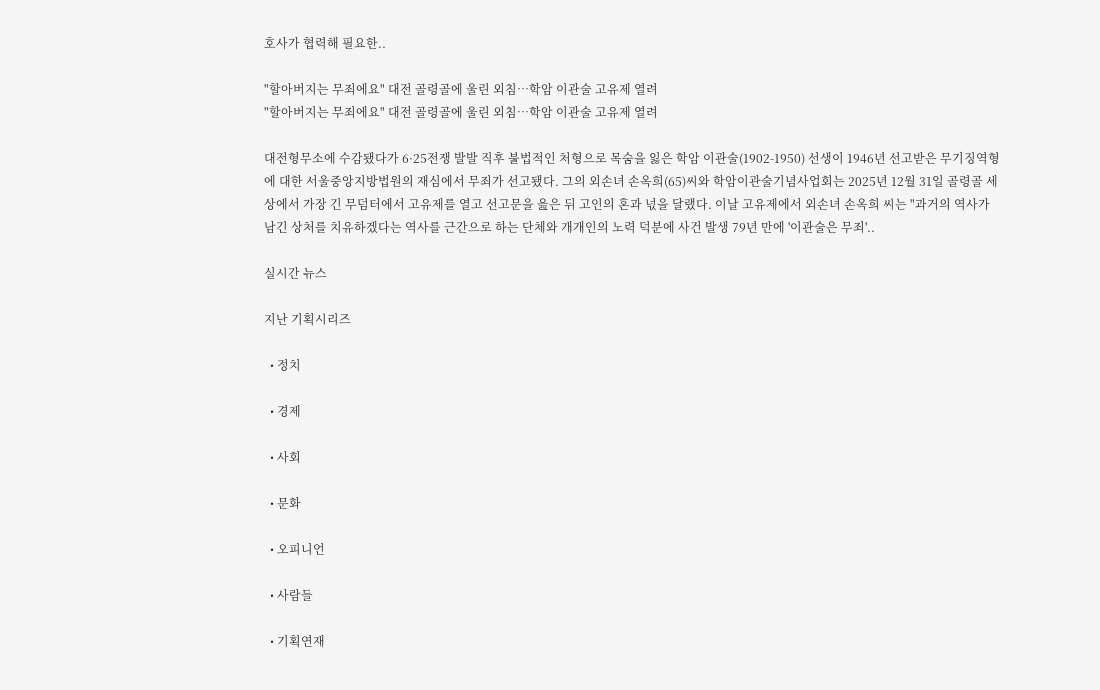호사가 협력해 필요한..

"할아버지는 무죄에요" 대전 골령골에 울린 외침…학암 이관술 고유제 열려
"할아버지는 무죄에요" 대전 골령골에 울린 외침…학암 이관술 고유제 열려

대전형무소에 수감됐다가 6·25전쟁 발발 직후 불법적인 처형으로 목숨을 잃은 학암 이관술(1902-1950) 선생이 1946년 선고받은 무기징역형에 대한 서울중앙지방법원의 재심에서 무죄가 선고됐다. 그의 외손녀 손옥희(65)씨와 학암이관술기념사업회는 2025년 12월 31일 골령골 세상에서 가장 긴 무덤터에서 고유제를 열고 선고문을 읊은 뒤 고인의 혼과 넋을 달랬다. 이날 고유제에서 외손녀 손옥희 씨는 "과거의 역사가 남긴 상처를 치유하겠다는 역사를 근간으로 하는 단체와 개개인의 노력 덕분에 사건 발생 79년 만에 '이관술은 무죄'..

실시간 뉴스

지난 기획시리즈

  • 정치

  • 경제

  • 사회

  • 문화

  • 오피니언

  • 사람들

  • 기획연재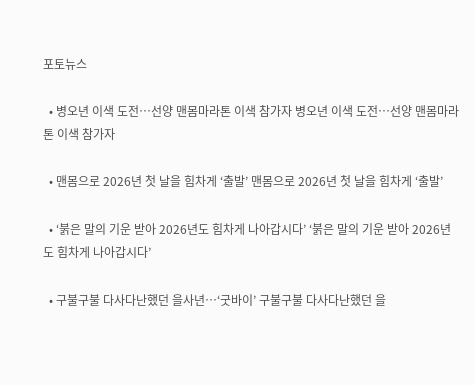포토뉴스

  • 병오년 이색 도전…선양 맨몸마라톤 이색 참가자 병오년 이색 도전…선양 맨몸마라톤 이색 참가자

  • 맨몸으로 2026년 첫 날을 힘차게 ‘출발’ 맨몸으로 2026년 첫 날을 힘차게 ‘출발’

  • ‘붉은 말의 기운 받아 2026년도 힘차게 나아갑시다’ ‘붉은 말의 기운 받아 2026년도 힘차게 나아갑시다’

  • 구불구불 다사다난했던 을사년…‘굿바이’ 구불구불 다사다난했던 을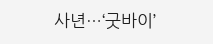사년…‘굿바이’